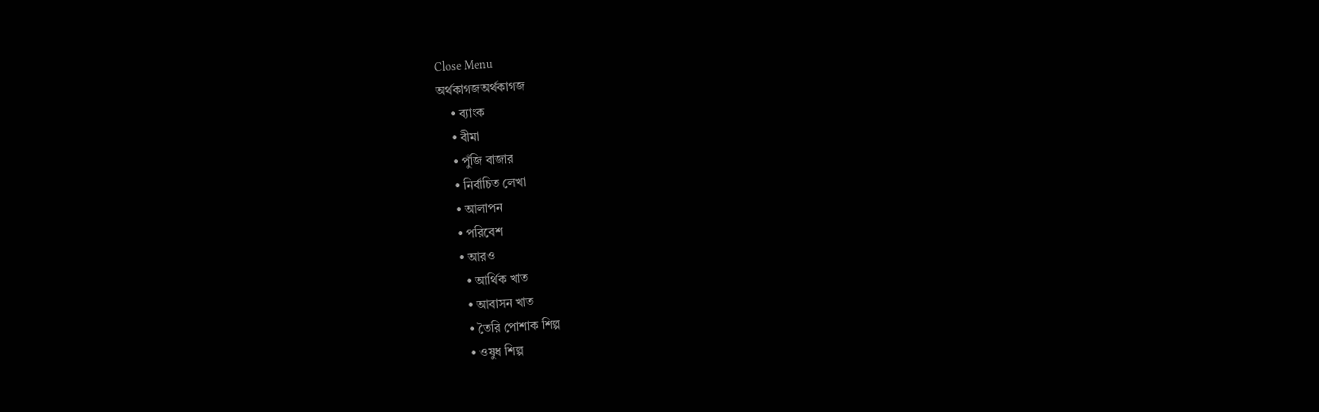Close Menu
অর্থকাগজঅর্থকাগজ
    • ব্যাংক
    • বীমা
    • পুঁজি বাজার
    • নির্বাচিত লেখা
    • আলাপন
    • পরিবেশ
    • আরও
      • আর্থিক খাত
      • আবাসন খাত
      • তৈরি পোশাক শিল্প
      • ওষুধ শিল্প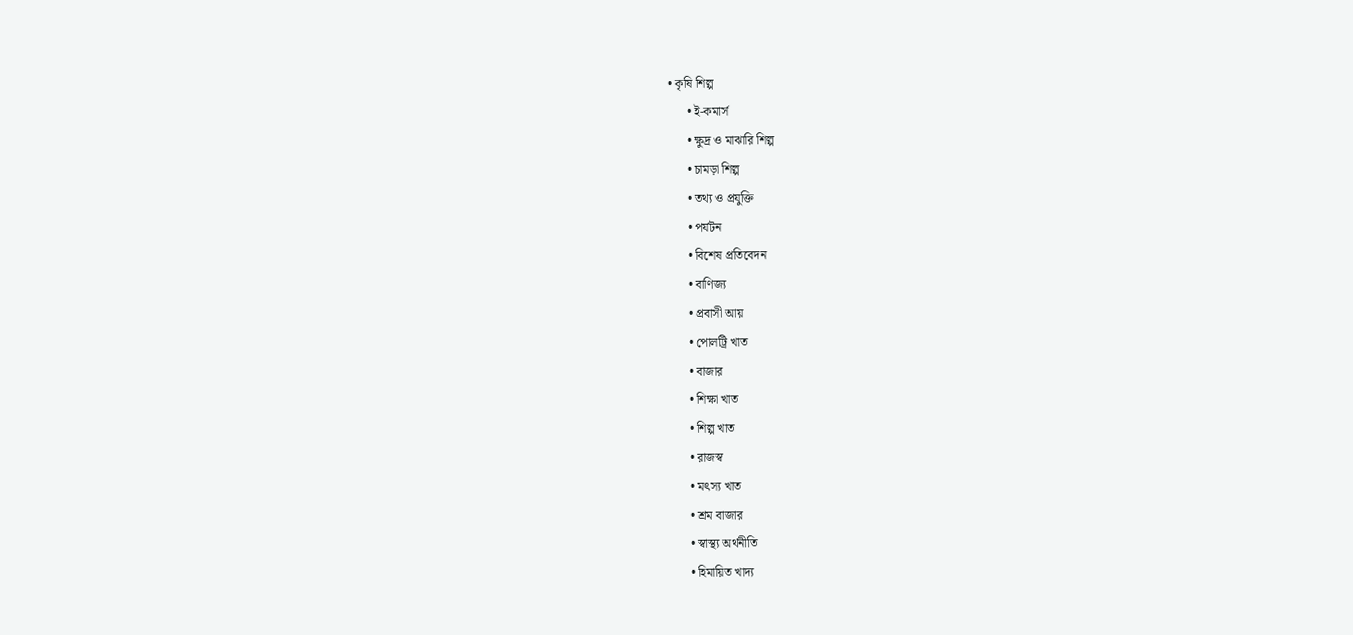• কৃষি শিল্প
      • ই-কমার্স
      • ক্ষুদ্র ও মাঝারি শিল্প
      • চামড়া শিল্প
      • তথ্য ও প্রযুক্তি
      • পর্যটন
      • বিশেষ প্রতিবেদন
      • বাণিজ্য
      • প্রবাসী আয়
      • পোলট্রি খাত
      • বাজার
      • শিক্ষা খাত
      • শিল্প খাত
      • রাজস্ব
      • মৎস্য খাত
      • শ্রম বাজার
      • স্বাস্থ্য অর্থনীতি
      • হিমায়িত খাদ্য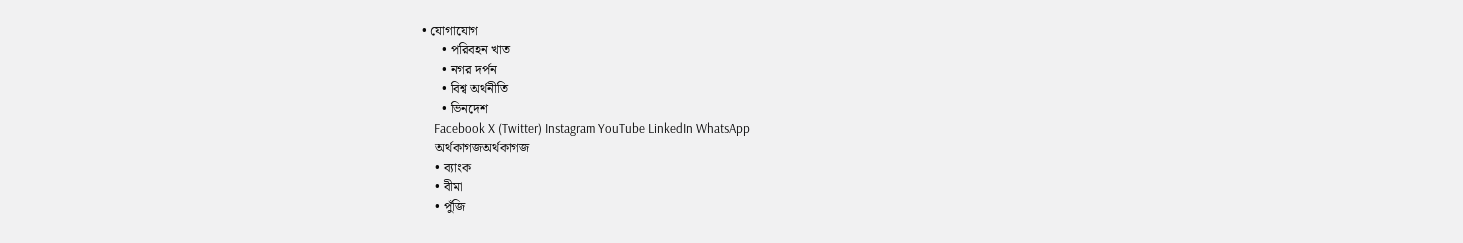• যোগাযোগ
      • পরিবহন খাত
      • নগর দর্পন
      • বিশ্ব অর্থনীতি
      • ভিনদেশ
    Facebook X (Twitter) Instagram YouTube LinkedIn WhatsApp
    অর্থকাগজঅর্থকাগজ
    • ব্যাংক
    • বীমা
    • পুঁজি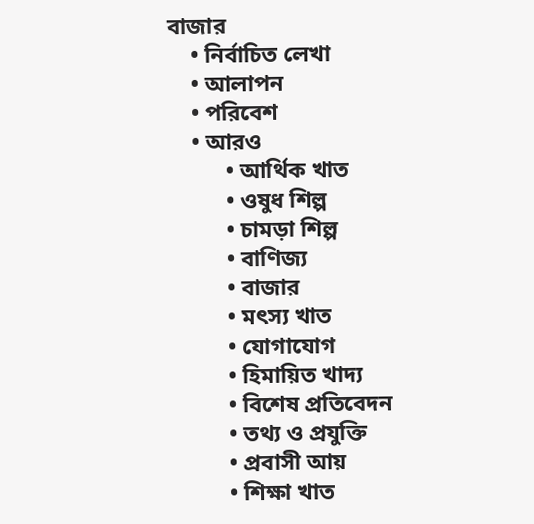বাজার
    • নির্বাচিত লেখা
    • আলাপন
    • পরিবেশ
    • আরও
          • আর্থিক খাত
          • ওষুধ শিল্প
          • চামড়া শিল্প
          • বাণিজ্য
          • বাজার
          • মৎস্য খাত
          • যোগাযোগ
          • হিমায়িত খাদ্য
          • বিশেষ প্রতিবেদন
          • তথ্য ও প্রযুক্তি
          • প্রবাসী আয়
          • শিক্ষা খাত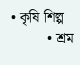• কৃষি শিল্প
          • শ্রম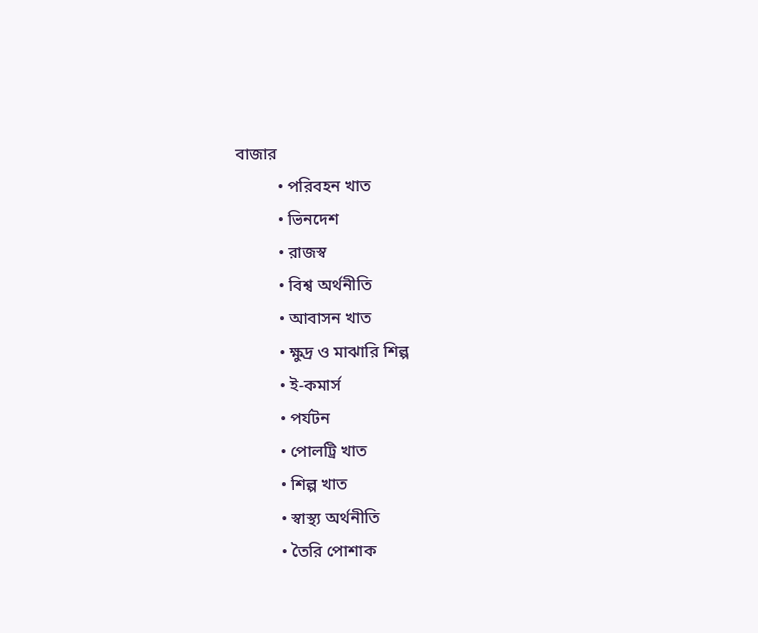বাজার
          • পরিবহন খাত
          • ভিনদেশ
          • রাজস্ব
          • বিশ্ব অর্থনীতি
          • আবাসন খাত
          • ক্ষুদ্র ও মাঝারি শিল্প
          • ই-কমার্স
          • পর্যটন
          • পোলট্রি খাত
          • শিল্প খাত
          • স্বাস্থ্য অর্থনীতি
          • তৈরি পোশাক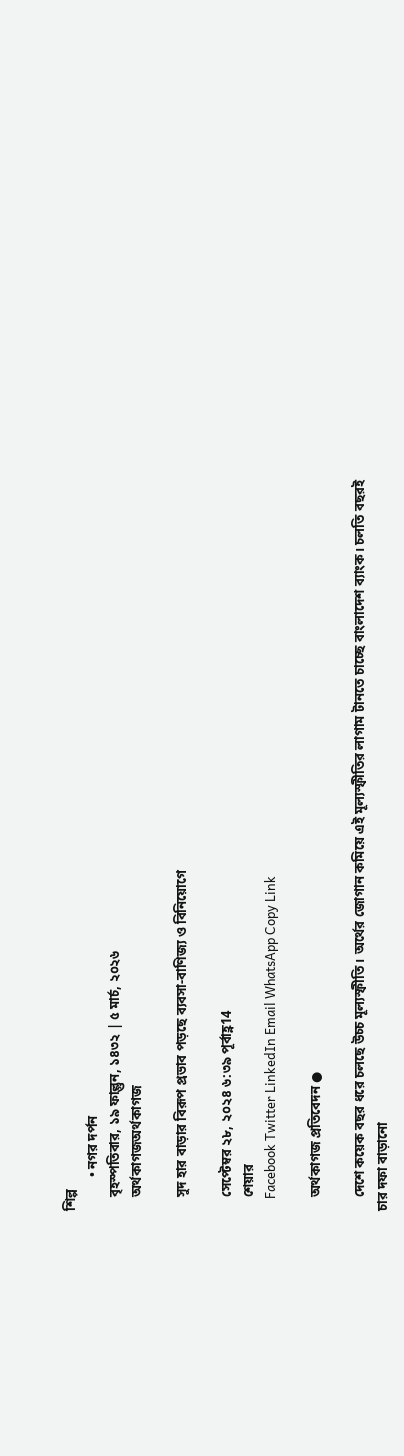শিল্প
          • নগর দর্পন
    বৃহস্পতিবার, ১৯ ফাল্গুন, ১৪৩২ | ৫ মার্চ, ২০২৬
    অর্থকাগজঅর্থকাগজ

    সুদ হার বাড়ার বিরূপ প্রভাব পড়ছে ব্যবসা-বাণিজ্য ও বিনিয়োগে

    সেপ্টেম্বর ২৮, ২০২৪ ৬:৩৯ পূর্বাহ্ণ14
    শেয়ার
    Facebook Twitter LinkedIn Email WhatsApp Copy Link

    অর্থকাগজ প্রতিবেদন ●

    দেশে কয়েক বছর ধরে চলছে উচ্চ মূল্যস্ফীতি। অর্থের জোগান কমিয়ে এই মূল্যস্ফীতির লাগাম টানতে চাচ্ছে বাংলাদেশ ব্যাংক। চলতি বছরই চার দফা বাড়ানো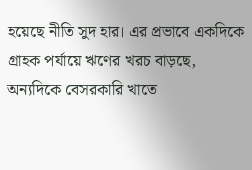হয়েছে নীতি সুদ হার। এর প্রভাবে একদিকে গ্রাহক পর্যায়ে ঋণের খরচ বাড়ছে, অন্যদিকে বেসরকারি খাতে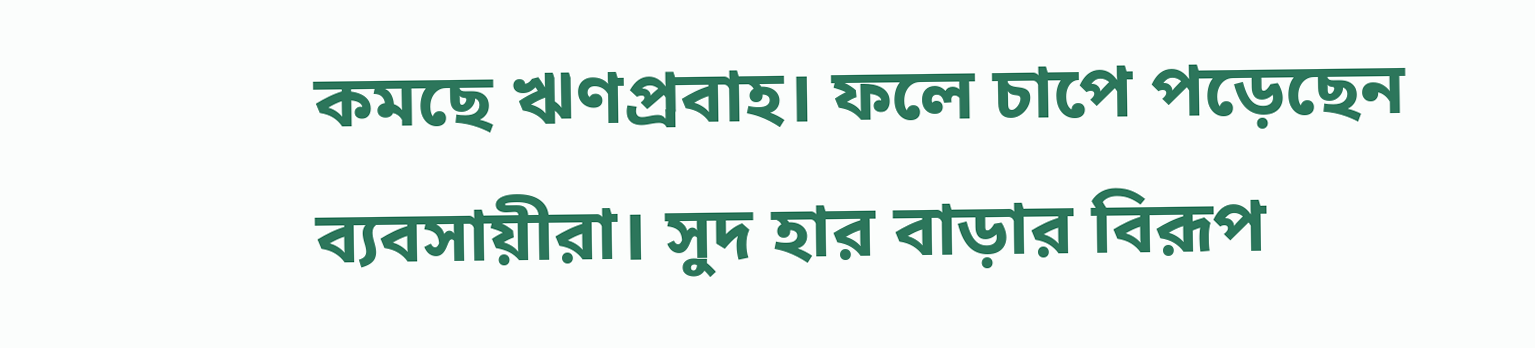কমছে ঋণপ্রবাহ। ফলে চাপে পড়েছেন ব্যবসায়ীরা। সুদ হার বাড়ার বিরূপ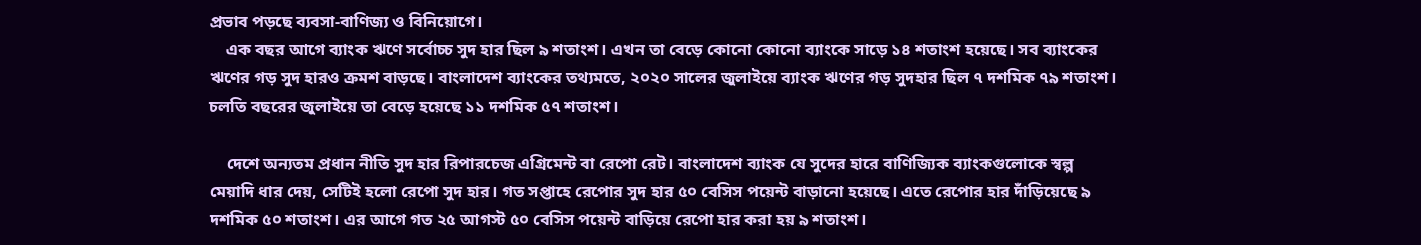প্রভাব পড়ছে ব্যবসা-বাণিজ্য ও বিনিয়োগে।
    এক বছর আগে ব্যাংক ঋণে সর্বোচ্চ সুদ হার ছিল ৯ শতাংশ। এখন তা বেড়ে কোনো কোনো ব্যাংকে সাড়ে ১৪ শতাংশ হয়েছে। সব ব্যাংকের ঋণের গড় সুদ হারও ক্রমশ বাড়ছে। বাংলাদেশ ব্যাংকের তথ্যমতে, ২০২০ সালের জুলাইয়ে ব্যাংক ঋণের গড় সুদহার ছিল ৭ দশমিক ৭৯ শতাংশ। চলতি বছরের জুলাইয়ে তা বেড়ে হয়েছে ১১ দশমিক ৫৭ শতাংশ।

    দেশে অন্যতম প্রধান নীতি সুদ হার রিপারচেজ এগ্রিমেন্ট বা রেপো রেট। বাংলাদেশ ব্যাংক যে সুদের হারে বাণিজ্যিক ব্যাংকগুলোকে স্বল্প মেয়াদি ধার দেয়, সেটিই হলো রেপো সুদ হার। গত সপ্তাহে রেপোর সুদ হার ৫০ বেসিস পয়েন্ট বাড়ানো হয়েছে। এতে রেপোর হার দাঁড়িয়েছে ৯ দশমিক ৫০ শতাংশ। এর আগে গত ২৫ আগস্ট ৫০ বেসিস পয়েন্ট বাড়িয়ে রেপো হার করা হয় ৯ শতাংশ।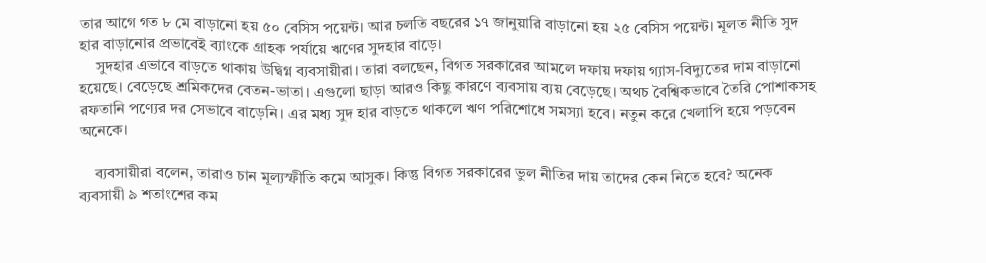তার আগে গত ৮ মে বাড়ানো হয় ৫০ বেসিস পয়েন্ট। আর চলতি বছরের ১৭ জানুয়ারি বাড়ানো হয় ২৫ বেসিস পয়েন্ট। মূলত নীতি সুদ হার বাড়ানোর প্রভাবেই ব্যাংকে গ্রাহক পর্যায়ে ঋণের সুদহার বাড়ে।
    সুদহার এভাবে বাড়তে থাকায় উদ্বিগ্ন ব্যবসায়ীরা। তারা বলছেন, বিগত সরকারের আমলে দফায় দফায় গ্যাস-বিদ্যুতের দাম বাড়ানো হয়েছে। বেড়েছে শ্রমিকদের বেতন-ভাতা। এগুলো ছাড়া আরও কিছু কারণে ব্যবসায় ব্যয় বেড়েছে। অথচ বৈশ্বিকভাবে তৈরি পোশাকসহ রফতানি পণ্যের দর সেভাবে বাড়েনি। এর মধ্য সুদ হার বাড়তে থাকলে ঋণ পরিশোধে সমস্যা হবে। নতুন করে খেলাপি হয়ে পড়বেন অনেকে।

    ব্যবসায়ীরা বলেন, তারাও চান মূল্যস্ফীতি কমে আসুক। কিন্তু বিগত সরকারের ভুল নীতির দায় তাদের কেন নিতে হবে? অনেক ব্যবসায়ী ৯ শতাংশের কম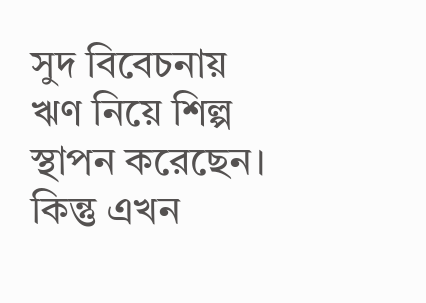সুদ বিবেচনায় ঋণ নিয়ে শিল্প স্থাপন করেছেন। কিন্তু এখন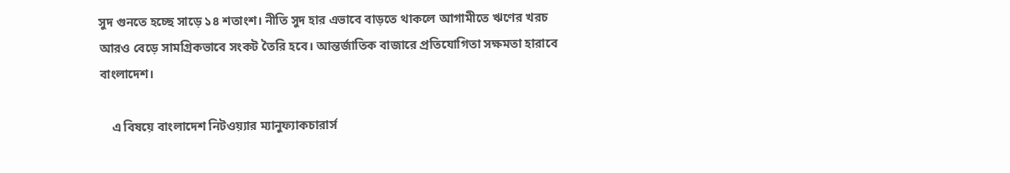সুদ গুনতে হচ্ছে সাড়ে ১৪ শতাংশ। নীতি সুদ হার এভাবে বাড়তে থাকলে আগামীতে ঋণের খরচ আরও বেড়ে সামগ্রিকভাবে সংকট তৈরি হবে। আন্তর্জাতিক বাজারে প্রতিযোগিতা সক্ষমতা হারাবে বাংলাদেশ।

    এ বিষয়ে বাংলাদেশ নিটওয়্যার ম্যানুফ্যাকচারার্স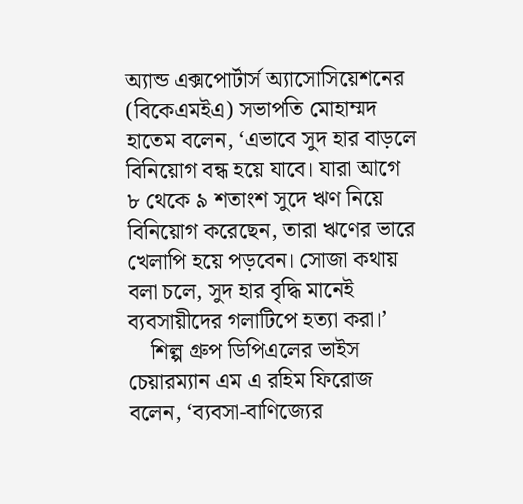অ্যান্ড এক্সপোর্টার্স অ্যাসোসিয়েশনের (বিকেএমইএ) সভাপতি মোহাম্মদ হাতেম বলেন, ‘এভাবে সুদ হার বাড়লে বিনিয়োগ বন্ধ হয়ে যাবে। যারা আগে ৮ থেকে ৯ শতাংশ সুদে ঋণ নিয়ে বিনিয়োগ করেছেন, তারা ঋণের ভারে খেলাপি হয়ে পড়বেন। সোজা কথায় বলা চলে, সুদ হার বৃদ্ধি মানেই ব্যবসায়ীদের গলাটিপে হত্যা করা।’
    শিল্প গ্রুপ ডিপিএলের ভাইস চেয়ারম্যান এম এ রহিম ফিরোজ বলেন, ‘ব্যবসা-বাণিজ্যের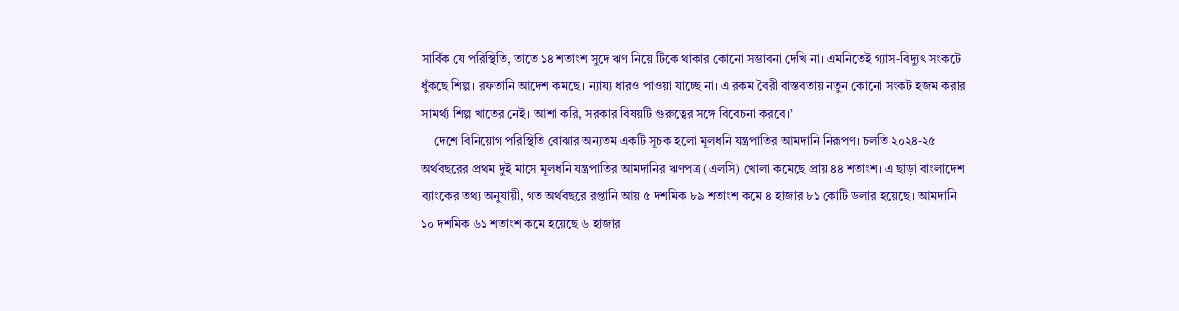সার্বিক যে পরিস্থিতি, তাতে ১৪ শতাংশ সুদে ঋণ নিয়ে টিকে থাকার কোনো সম্ভাবনা দেখি না। এমনিতেই গ্যাস-বিদ্যুৎ সংকটে ধুঁকছে শিল্প। রফতানি আদেশ কমছে। ন্যায্য ধারও পাওয়া যাচ্ছে না। এ রকম বৈরী বাস্তবতায় নতুন কোনো সংকট হজম করার সামর্থ্য শিল্প খাতের নেই। আশা করি, সরকার বিষয়টি গুরুত্বের সঙ্গে বিবেচনা করবে।’
    দেশে বিনিয়োগ পরিস্থিতি বোঝার অন্যতম একটি সূচক হলো মূলধনি যন্ত্রপাতির আমদানি নিরূপণ। চলতি ২০২৪-২৫ অর্থবছরের প্রথম দুই মাসে মূলধনি যন্ত্রপাতির আমদানির ঋণপত্র (এলসি) খোলা কমেছে প্রায় ৪৪ শতাংশ। এ ছাড়া বাংলাদেশ ব্যাংকের তথ্য অনুযায়ী, গত অর্থবছরে রপ্তানি আয় ৫ দশমিক ৮৯ শতাংশ কমে ৪ হাজার ৮১ কোটি ডলার হয়েছে। আমদানি ১০ দশমিক ৬১ শতাংশ কমে হয়েছে ৬ হাজার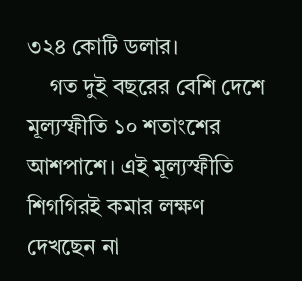৩২৪ কোটি ডলার।
    গত দুই বছরের বেশি দেশে মূল্যস্ফীতি ১০ শতাংশের আশপাশে। এই মূল্যস্ফীতি শিগগিরই কমার লক্ষণ দেখছেন না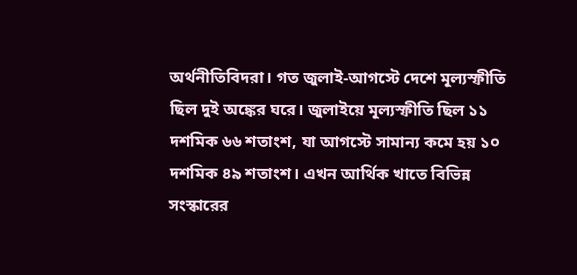অর্থনীতিবিদরা। গত জুলাই-আগস্টে দেশে মূল্যস্ফীতি ছিল দুই অঙ্কের ঘরে। জুলাইয়ে মূল্যস্ফীতি ছিল ১১ দশমিক ৬৬ শতাংশ, যা আগস্টে সামান্য কমে হয় ১০ দশমিক ৪৯ শতাংশ। এখন আর্থিক খাতে বিভিন্ন সংস্কারের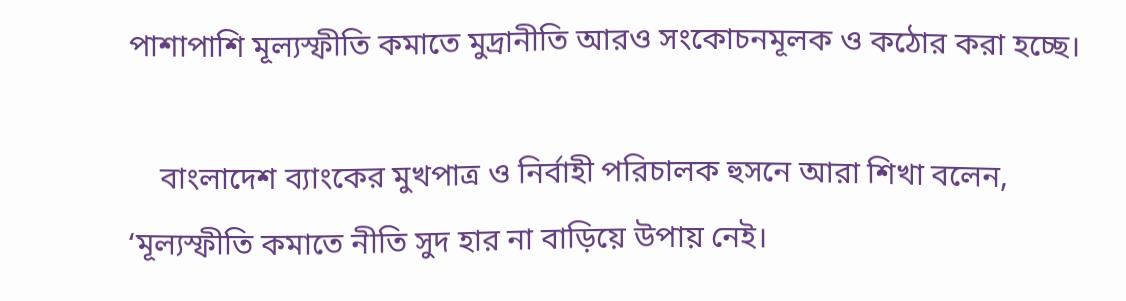পাশাপাশি মূল্যস্ফীতি কমাতে মুদ্রানীতি আরও সংকোচনমূলক ও কঠোর করা হচ্ছে।

    বাংলাদেশ ব্যাংকের মুখপাত্র ও নির্বাহী পরিচালক হুসনে আরা শিখা বলেন, ‘মূল্যস্ফীতি কমাতে নীতি সুদ হার না বাড়িয়ে উপায় নেই।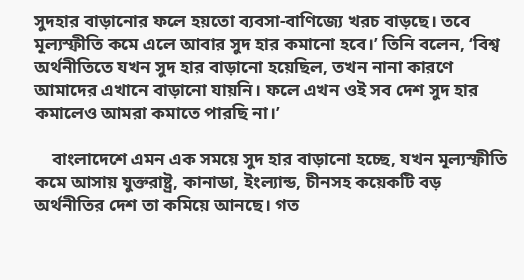সুদহার বাড়ানোর ফলে হয়তো ব্যবসা-বাণিজ্যে খরচ বাড়ছে। তবে মূল্যস্ফীতি কমে এলে আবার সুদ হার কমানো হবে।’ তিনি বলেন, ‘বিশ্ব অর্থনীতিতে যখন সুদ হার বাড়ানো হয়েছিল, তখন নানা কারণে আমাদের এখানে বাড়ানো যায়নি। ফলে এখন ওই সব দেশ সুদ হার কমালেও আমরা কমাতে পারছি না।’

    বাংলাদেশে এমন এক সময়ে সুদ হার বাড়ানো হচ্ছে, যখন মূল্যস্ফীতি কমে আসায় যুক্তরাষ্ট্র, কানাডা, ইংল্যান্ড, চীনসহ কয়েকটি বড় অর্থনীতির দেশ তা কমিয়ে আনছে। গত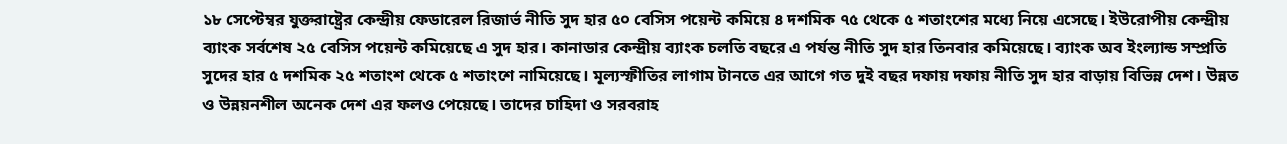১৮ সেপ্টেম্বর যুক্তরাষ্ট্রের কেন্দ্রীয় ফেডারেল রিজার্ভ নীতি সুদ হার ৫০ বেসিস পয়েন্ট কমিয়ে ৪ দশমিক ৭৫ থেকে ৫ শতাংশের মধ্যে নিয়ে এসেছে। ইউরোপীয় কেন্দ্রীয় ব্যাংক সর্বশেষ ২৫ বেসিস পয়েন্ট কমিয়েছে এ সুদ হার। কানাডার কেন্দ্রীয় ব্যাংক চলতি বছরে এ পর্যন্ত নীতি সুদ হার তিনবার কমিয়েছে। ব্যাংক অব ইংল্যান্ড সম্প্রতি সুদের হার ৫ দশমিক ২৫ শতাংশ থেকে ৫ শতাংশে নামিয়েছে। মূল্যস্ফীতির লাগাম টানতে এর আগে গত দুই বছর দফায় দফায় নীতি সুদ হার বাড়ায় বিভিন্ন দেশ। উন্নত ও উন্নয়নশীল অনেক দেশ এর ফলও পেয়েছে। তাদের চাহিদা ও সরবরাহ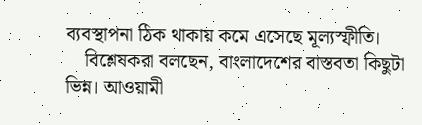ব্যবস্থাপনা ঠিক থাকায় কমে এসেছে মূল্যস্ফীতি।
    বিশ্লেষকরা বলছেন, বাংলাদেশের বাস্তবতা কিছুটা ভিন্ন। আওয়ামী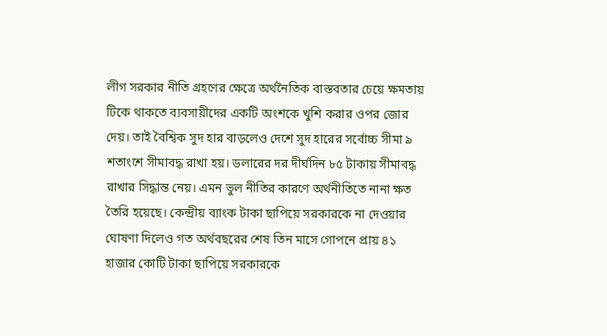লীগ সরকার নীতি গ্রহণের ক্ষেত্রে অর্থনৈতিক বাস্তবতার চেয়ে ক্ষমতায় টিকে থাকতে ব্যবসায়ীদের একটি অংশকে খুশি করার ওপর জোর দেয়। তাই বৈশ্বিক সুদ হার বাড়লেও দেশে সুদ হারের সর্বোচ্চ সীমা ৯ শতাংশে সীমাবদ্ধ রাখা হয়। ডলারের দর দীর্ঘদিন ৮৫ টাকায় সীমাবদ্ধ রাখার সিদ্ধান্ত নেয়। এমন ভুল নীতির কারণে অর্থনীতিতে নানা ক্ষত তৈরি হয়েছে। কেন্দ্রীয় ব্যাংক টাকা ছাপিয়ে সরকারকে না দেওয়ার ঘোষণা দিলেও গত অর্থবছরের শেষ তিন মাসে গোপনে প্রায় ৪১ হাজার কোটি টাকা ছাপিয়ে সরকারকে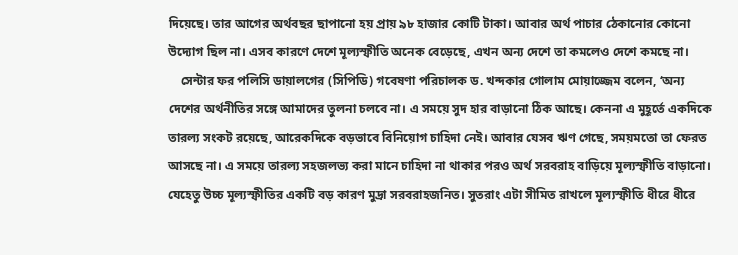দিয়েছে। তার আগের অর্থবছর ছাপানো হয় প্রায় ৯৮ হাজার কোটি টাকা। আবার অর্থ পাচার ঠেকানোর কোনো উদ্যোগ ছিল না। এসব কারণে দেশে মূল্যস্ফীতি অনেক বেড়েছে, এখন অন্য দেশে তা কমলেও দেশে কমছে না।
    সেন্টার ফর পলিসি ডায়ালগের (সিপিডি) গবেষণা পরিচালক ড. খন্দকার গোলাম মোয়াজ্জেম বলেন, ‘অন্য দেশের অর্থনীতির সঙ্গে আমাদের তুলনা চলবে না। এ সময়ে সুদ হার বাড়ানো ঠিক আছে। কেননা এ মুহূর্তে একদিকে তারল্য সংকট রয়েছে, আরেকদিকে বড়ভাবে বিনিয়োগ চাহিদা নেই। আবার যেসব ঋণ গেছে, সময়মতো তা ফেরত আসছে না। এ সময়ে তারল্য সহজলভ্য করা মানে চাহিদা না থাকার পরও অর্থ সরবরাহ বাড়িয়ে মূল্যস্ফীতি বাড়ানো। যেহেতু উচ্চ মূল্যস্ফীতির একটি বড় কারণ মুদ্রা সরবরাহজনিত। সুতরাং এটা সীমিত রাখলে মূল্যস্ফীতি ধীরে ধীরে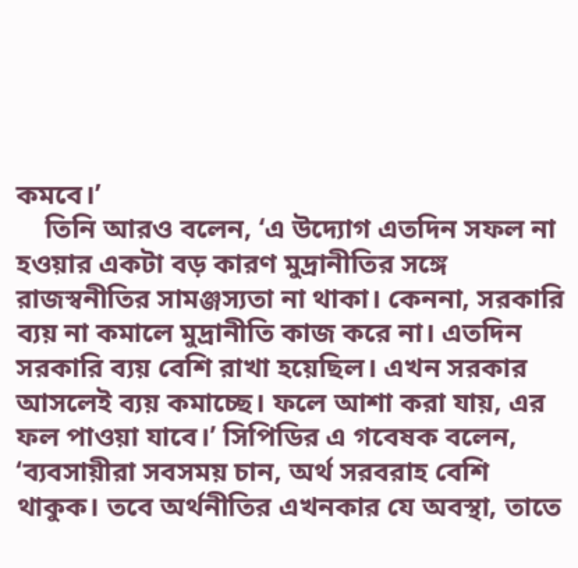কমবে।’
    তিনি আরও বলেন, ‘এ উদ্যোগ এতদিন সফল না হওয়ার একটা বড় কারণ মুদ্রানীতির সঙ্গে রাজস্বনীতির সামঞ্জস্যতা না থাকা। কেননা, সরকারি ব্যয় না কমালে মুদ্রানীতি কাজ করে না। এতদিন সরকারি ব্যয় বেশি রাখা হয়েছিল। এখন সরকার আসলেই ব্যয় কমাচ্ছে। ফলে আশা করা যায়, এর ফল পাওয়া যাবে।’ সিপিডির এ গবেষক বলেন, ‘ব্যবসায়ীরা সবসময় চান, অর্থ সরবরাহ বেশি থাকুক। তবে অর্থনীতির এখনকার যে অবস্থা, তাতে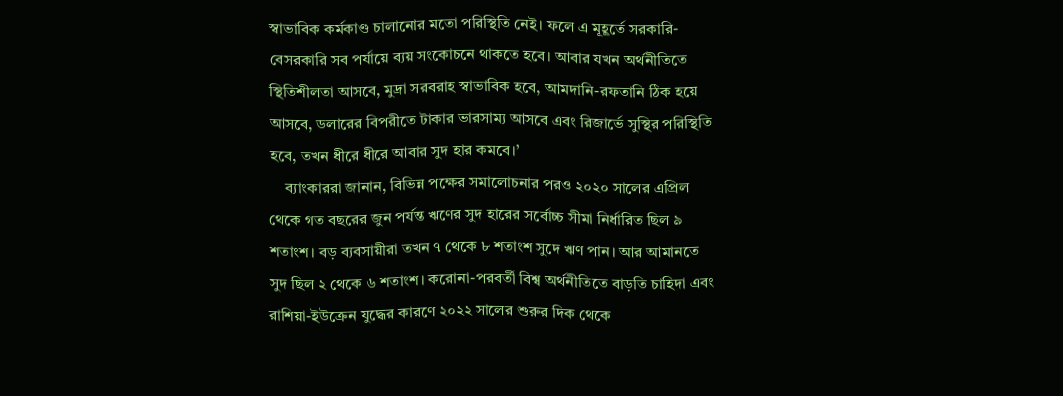স্বাভাবিক কর্মকাণ্ড চালানোর মতো পরিস্থিতি নেই। ফলে এ মূহূর্তে সরকারি-বেসরকারি সব পর্যায়ে ব্যয় সংকোচনে থাকতে হবে। আবার যখন অর্থনীতিতে স্থিতিশীলতা আসবে, মুদ্রা সরবরাহ স্বাভাবিক হবে, আমদানি-রফতানি ঠিক হয়ে আসবে, ডলারের বিপরীতে টাকার ভারসাম্য আসবে এবং রিজার্ভে সুস্থির পরিস্থিতি হবে, তখন ধীরে ধীরে আবার সুদ হার কমবে।’
    ব্যাংকাররা জানান, বিভিন্ন পক্ষের সমালোচনার পরও ২০২০ সালের এপ্রিল থেকে গত বছরের জুন পর্যন্ত ঋণের সুদ হারের সর্বোচ্চ সীমা নির্ধারিত ছিল ৯ শতাংশ। বড় ব্যবসায়ীরা তখন ৭ থেকে ৮ শতাংশ সুদে ঋণ পান। আর আমানতে সুদ ছিল ২ থেকে ৬ শতাংশ। করোনা-পরবর্তী বিশ্ব অর্থনীতিতে বাড়তি চাহিদা এবং রাশিয়া-ইউক্রেন যুদ্ধের কারণে ২০২২ সালের শুরুর দিক থেকে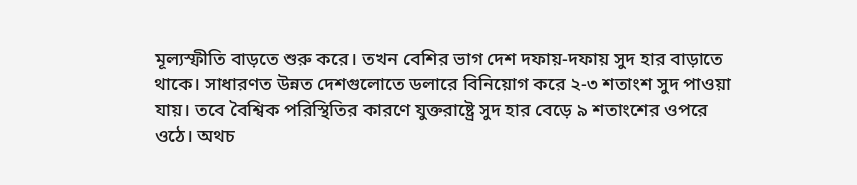মূল্যস্ফীতি বাড়তে শুরু করে। তখন বেশির ভাগ দেশ দফায়-দফায় সুদ হার বাড়াতে থাকে। সাধারণত উন্নত দেশগুলোতে ডলারে বিনিয়োগ করে ২-৩ শতাংশ সুদ পাওয়া যায়। তবে বৈশ্বিক পরিস্থিতির কারণে যুক্তরাষ্ট্রে সুদ হার বেড়ে ৯ শতাংশের ওপরে ওঠে। অথচ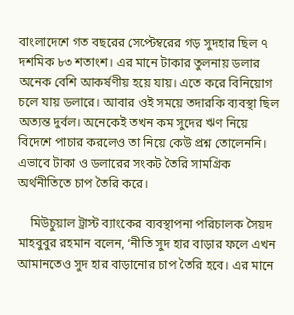বাংলাদেশে গত বছরের সেপ্টেম্বরের গড় সুদহার ছিল ৭ দশমিক ৮৩ শতাংশ। এর মানে টাকার তুলনায় ডলার অনেক বেশি আকর্ষণীয় হয়ে যায়। এতে করে বিনিয়োগ চলে যায় ডলারে। আবার ওই সময়ে তদারকি ব্যবস্থা ছিল অত্যন্ত দুর্বল। অনেকেই তখন কম সুদের ঋণ নিয়ে বিদেশে পাচার করলেও তা নিয়ে কেউ প্রশ্ন তোলেননি। এভাবে টাকা ও ডলারের সংকট তৈরি সামগ্রিক অর্থনীতিতে চাপ তৈরি করে।

    মিউচুয়াল ট্রাস্ট ব্যাংকের ব্যবস্থাপনা পরিচালক সৈয়দ মাহবুবুর রহমান বলেন, ‘নীতি সুদ হার বাড়ার ফলে এখন আমানতেও সুদ হার বাড়ানোর চাপ তৈরি হবে। এর মানে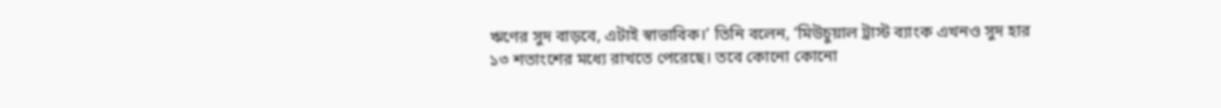ঋণের সুদ বাড়বে, এটাই স্বাভাবিক।’ তিনি বলেন, ‘মিউচুয়াল ট্রাস্ট ব্যাংক এখনও সুদ হার ১৩ শতাংশের মধ্যে রাখতে পেরেছে। তবে কোনো কোনো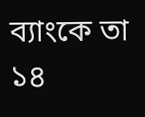ব্যাংকে তা ১৪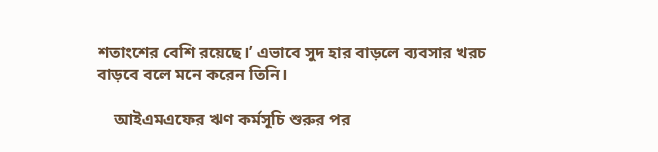শতাংশের বেশি রয়েছে।’ এভাবে সুদ হার বাড়লে ব্যবসার খরচ বাড়বে বলে মনে করেন তিনি।

    আইএমএফের ঋণ কর্মসূচি শুরুর পর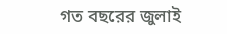গত বছরের জুলাই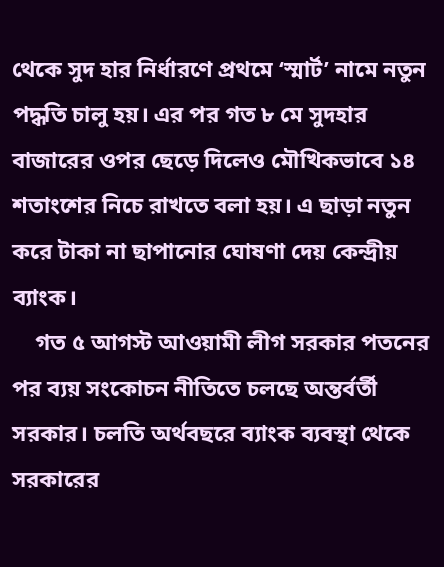থেকে সুদ হার নির্ধারণে প্রথমে ‘স্মার্ট’ নামে নতুন পদ্ধতি চালু হয়। এর পর গত ৮ মে সুদহার বাজারের ওপর ছেড়ে দিলেও মৌখিকভাবে ১৪ শতাংশের নিচে রাখতে বলা হয়। এ ছাড়া নতুন করে টাকা না ছাপানোর ঘোষণা দেয় কেন্দ্রীয় ব্যাংক।
    গত ৫ আগস্ট আওয়ামী লীগ সরকার পতনের পর ব্যয় সংকোচন নীতিতে চলছে অন্তর্বর্তী সরকার। চলতি অর্থবছরে ব্যাংক ব্যবস্থা থেকে সরকারের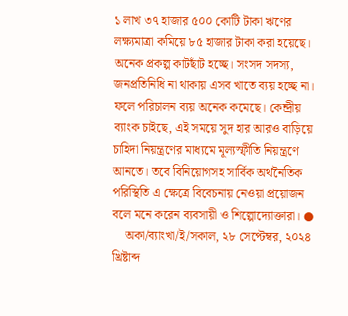১ লাখ ৩৭ হাজার ৫০০ কোটি টাকা ঋণের লক্ষ্যমাত্রা কমিয়ে ৮৫ হাজার টাকা করা হয়েছে। অনেক প্রকল্প কাটছাঁট হচ্ছে। সংসদ সদস্য, জনপ্রতিনিধি না থাকায় এসব খাতে ব্যয় হচ্ছে না। ফলে পরিচালন ব্যয় অনেক কমেছে। কেন্দ্রীয় ব্যাংক চাইছে, এই সময়ে সুদ হার আরও বাড়িয়ে চাহিদা নিয়ন্ত্রণের মাধ্যমে মূল্যস্ফীতি নিয়ন্ত্রণে আনতে। তবে বিনিয়োগসহ সার্বিক অর্থনৈতিক পরিস্থিতি এ ক্ষেত্রে বিবেচনায় নেওয়া প্রয়োজন বলে মনে করেন ব্যবসায়ী ও শিল্পোদ্যোক্তারা। ●
    অকা/ব্যাংখা/ই/সকাল, ২৮ সেপ্টেম্বর, ২০২৪ খ্রিষ্টাব্দ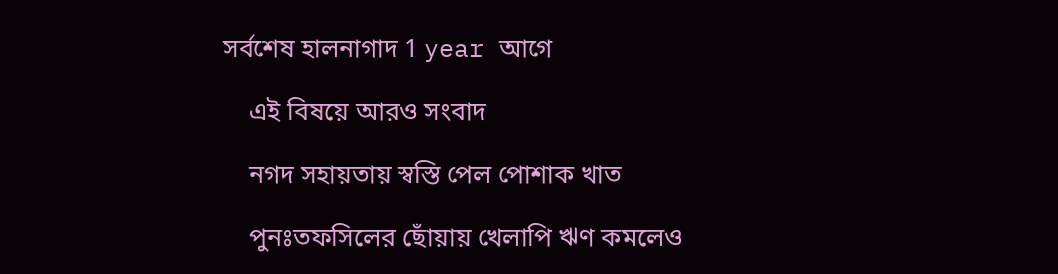সর্বশেষ হালনাগাদ 1 year আগে

    এই বিষয়ে আরও সংবাদ

    নগদ সহায়তায় স্বস্তি পেল পোশাক খাত

    পুনঃতফসিলের ছোঁয়ায় খেলাপি ঋণ কমলেও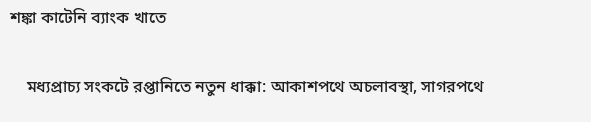শঙ্কা কাটেনি ব্যাংক খাতে

    মধ্যপ্রাচ্য সংকটে রপ্তানিতে নতুন ধাক্কা: আকাশপথে অচলাবস্থা, সাগরপথে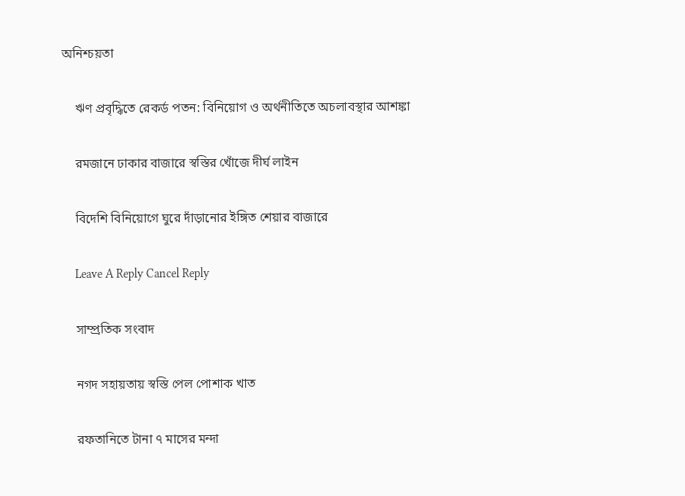অনিশ্চয়তা

    ঋণ প্রবৃদ্ধিতে রেকর্ড পতন: বিনিয়োগ ও অর্থনীতিতে অচলাবস্থার আশঙ্কা

    রমজানে ঢাকার বাজারে স্বস্তির খোঁজে দীর্ঘ লাইন

    বিদেশি বিনিয়োগে ঘুরে দাঁড়ানোর ইঙ্গিত শেয়ার বাজারে

    Leave A Reply Cancel Reply

    সাম্প্রতিক সংবাদ

    নগদ সহায়তায় স্বস্তি পেল পোশাক খাত

    রফতানিতে টানা ৭ মাসের মন্দা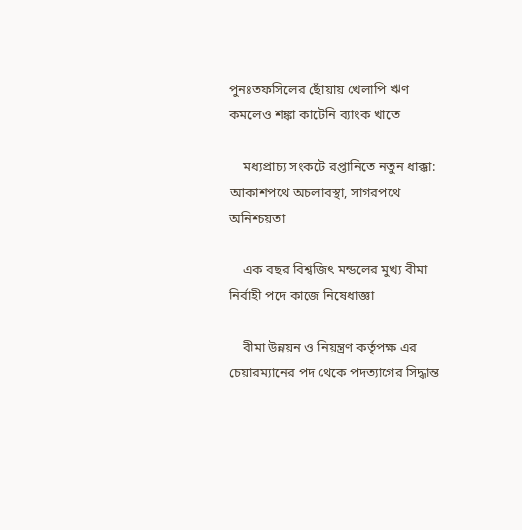পুনঃতফসিলের ছোঁয়ায় খেলাপি ঋণ কমলেও শঙ্কা কাটেনি ব্যাংক খাতে

    মধ্যপ্রাচ্য সংকটে রপ্তানিতে নতুন ধাক্কা: আকাশপথে অচলাবস্থা, সাগরপথে অনিশ্চয়তা

    এক বছর বিশ্বজিৎ মন্ডলের মুখ্য বীমা নির্বাহী পদে কাজে নিষেধাজ্ঞা

    বীমা উন্নয়ন ও নিয়ন্ত্রণ কর্তৃপক্ষ এর চেয়ারম্যানের পদ থেকে পদত্যাগের সিদ্ধান্ত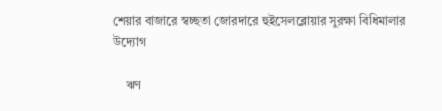শেয়ার বাজারে স্বচ্ছতা জোরদারে হুইসেলব্লোয়ার সুরক্ষা বিধিমালার উদ্যোগ

    ঋণ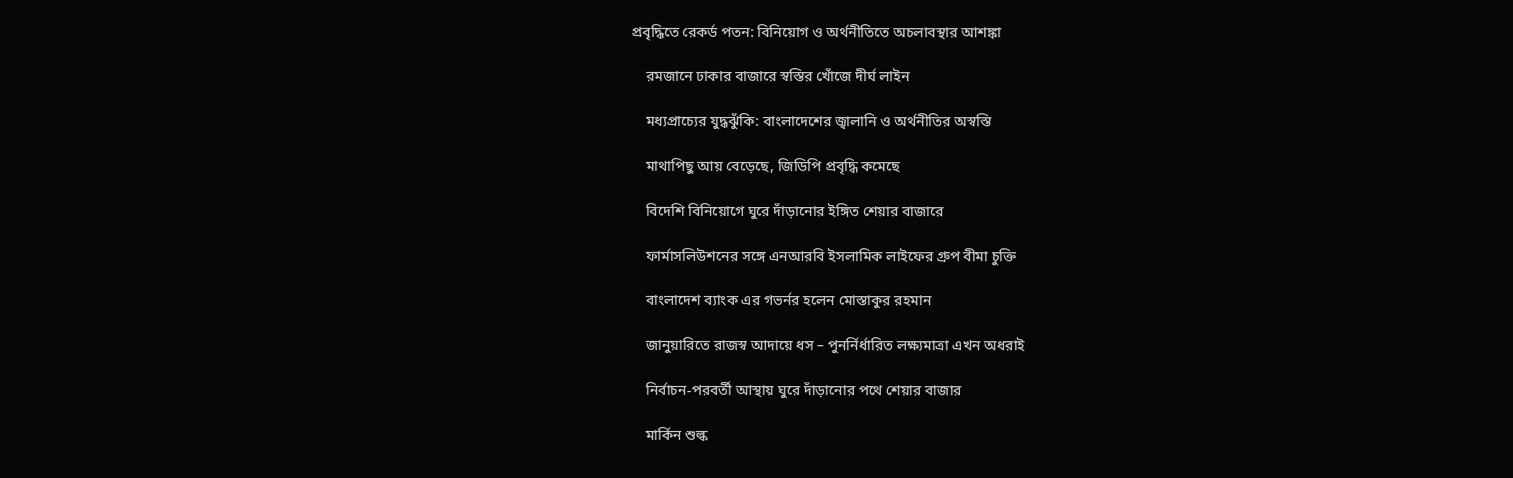প্রবৃদ্ধিতে রেকর্ড পতন: বিনিয়োগ ও অর্থনীতিতে অচলাবস্থার আশঙ্কা

    রমজানে ঢাকার বাজারে স্বস্তির খোঁজে দীর্ঘ লাইন

    মধ্যপ্রাচ্যের যুদ্ধঝুঁকি: বাংলাদেশের জ্বালানি ও অর্থনীতির অস্বস্তি

    মাথাপিছু আয় বেড়েছে, জিডিপি প্রবৃদ্ধি কমেছে

    বিদেশি বিনিয়োগে ঘুরে দাঁড়ানোর ইঙ্গিত শেয়ার বাজারে

    ফার্মাসলিউশনের সঙ্গে এনআরবি ইসলামিক লাইফের গ্রুপ বীমা চুক্তি

    বাংলাদেশ ব্যাংক এর গভর্নর হলেন মোস্তাকুর রহমান

    জানুয়ারিতে রাজস্ব আদায়ে ধস – পুনর্নির্ধারিত লক্ষ্যমাত্রা এখন অধরাই

    নির্বাচন-পরবর্তী আস্থায় ঘুরে দাঁড়ানোর পথে শেয়ার বাজার

    মার্কিন শুল্ক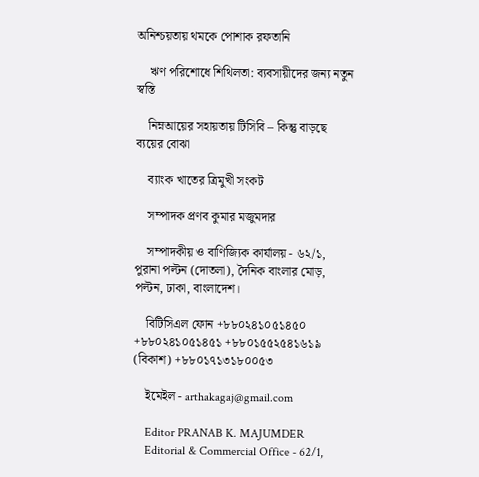অনিশ্চয়তায় থমকে পোশাক রফতানি

    ঋণ পরিশোধে শিথিলতা: ব্যবসায়ীদের জন্য নতুন স্বস্তি

    নিম্নআয়ের সহায়তায় টিসিবি – কিন্তু বাড়ছে ব্যয়ের বোঝা

    ব্যাংক খাতের ত্রিমুখী সংকট

    সম্পাদক প্রণব কুমার মজুমদার

    সম্পাদকীয় ও বাণিজ্যিক কার্যালয় - ৬২/১, পুরানা পল্টন (দোতলা), দৈনিক বাংলার মোড়, পল্টন, ঢাকা, বাংলাদেশ।

    বিটিসিএল ফোন +৮৮০২৪১০৫১৪৫০ +৮৮০২৪১০৫১৪৫১ +৮৮০১৫৫২৫৪১৬১৯ (বিকাশ) +৮৮০১৭১৩১৮০০৫৩

    ইমেইল - arthakagaj@gmail.com

    Editor PRANAB K. MAJUMDER
    Editorial & Commercial Office - 62/1,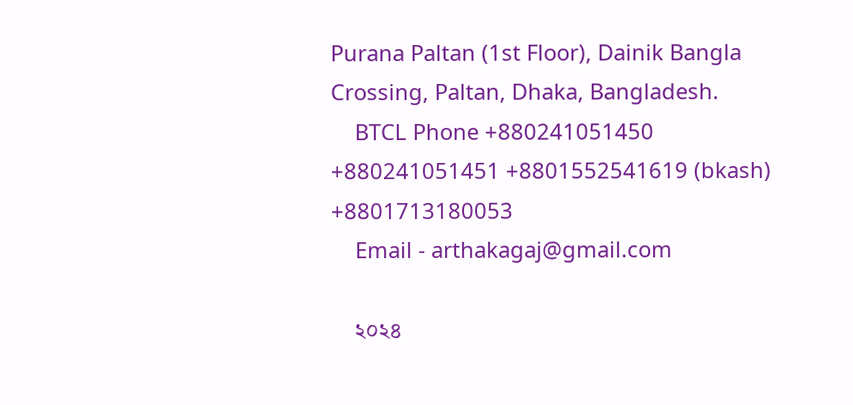Purana Paltan (1st Floor), Dainik Bangla Crossing, Paltan, Dhaka, Bangladesh.
    BTCL Phone +880241051450 +880241051451 +8801552541619 (bkash) +8801713180053
    Email - arthakagaj@gmail.com

    ২০২৪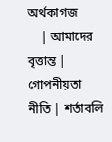অর্থকাগজ
    | আমাদের বৃত্তান্ত | গোপনীয়তা নীতি | শর্তাবলি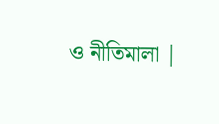ও নীতিমালা |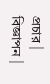প্রচার | বিজ্ঞাপন |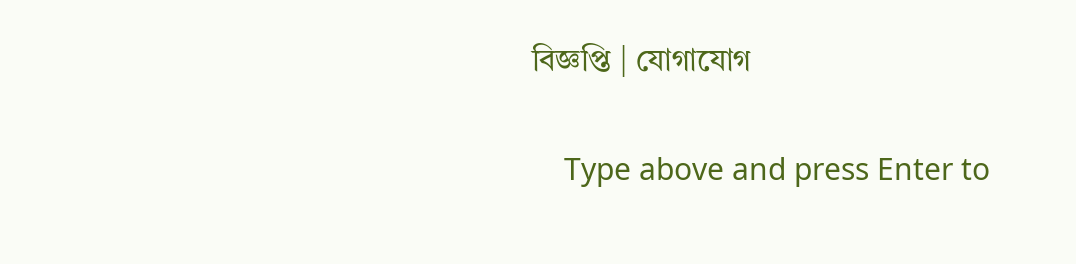বিজ্ঞপ্তি | যোগাযোগ

    Type above and press Enter to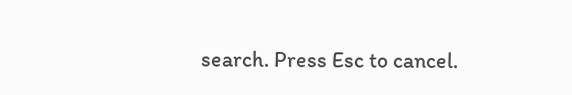search. Press Esc to cancel.